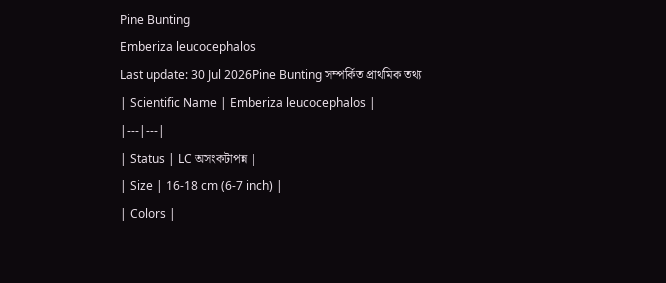Pine Bunting
Emberiza leucocephalos
Last update: 30 Jul 2026Pine Bunting সম্পর্কিত প্রাথমিক তথ্য
| Scientific Name | Emberiza leucocephalos |
|---|---|
| Status | LC অসংকটাপন্ন |
| Size | 16-18 cm (6-7 inch) |
| Colors |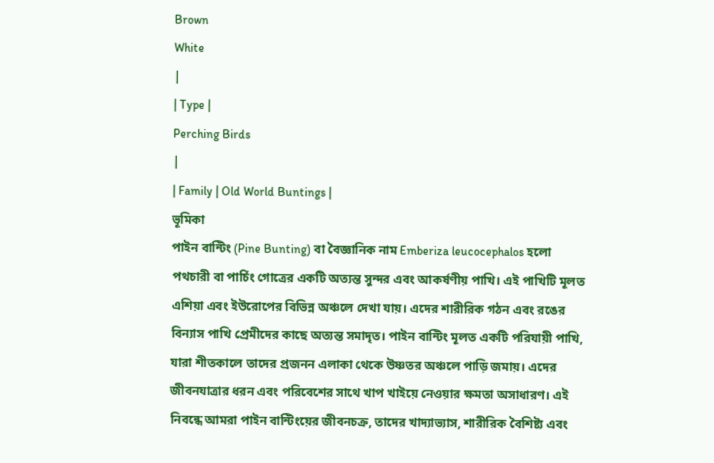Brown
White
|
| Type |
Perching Birds
|
| Family | Old World Buntings |
ভূমিকা
পাইন বান্টিং (Pine Bunting) বা বৈজ্ঞানিক নাম Emberiza leucocephalos হলো পথচারী বা পার্চিং গোত্রের একটি অত্যন্ত সুন্দর এবং আকর্ষণীয় পাখি। এই পাখিটি মূলত এশিয়া এবং ইউরোপের বিভিন্ন অঞ্চলে দেখা যায়। এদের শারীরিক গঠন এবং রঙের বিন্যাস পাখি প্রেমীদের কাছে অত্যন্ত সমাদৃত। পাইন বান্টিং মূলত একটি পরিযায়ী পাখি, যারা শীতকালে তাদের প্রজনন এলাকা থেকে উষ্ণতর অঞ্চলে পাড়ি জমায়। এদের জীবনযাত্রার ধরন এবং পরিবেশের সাথে খাপ খাইয়ে নেওয়ার ক্ষমতা অসাধারণ। এই নিবন্ধে আমরা পাইন বান্টিংয়ের জীবনচক্র, তাদের খাদ্যাভ্যাস, শারীরিক বৈশিষ্ট্য এবং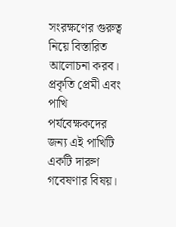সংরক্ষণের গুরুত্ব নিয়ে বিস্তারিত আলোচনা করব। প্রকৃতি প্রেমী এবং পাখি পর্যবেক্ষকদের জন্য এই পাখিটি একটি দারুণ গবেষণার বিষয়।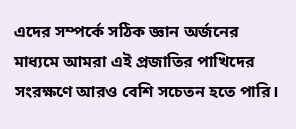এদের সম্পর্কে সঠিক জ্ঞান অর্জনের মাধ্যমে আমরা এই প্রজাতির পাখিদের সংরক্ষণে আরও বেশি সচেতন হতে পারি।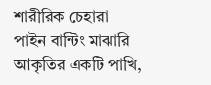শারীরিক চেহারা
পাইন বান্টিং মাঝারি আকৃতির একটি পাখি,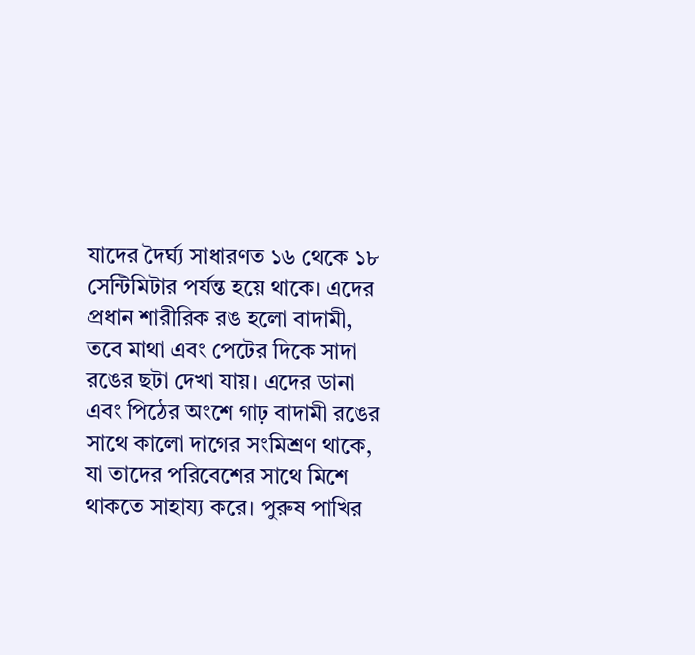যাদের দৈর্ঘ্য সাধারণত ১৬ থেকে ১৮ সেন্টিমিটার পর্যন্ত হয়ে থাকে। এদের প্রধান শারীরিক রঙ হলো বাদামী, তবে মাথা এবং পেটের দিকে সাদা রঙের ছটা দেখা যায়। এদের ডানা এবং পিঠের অংশে গাঢ় বাদামী রঙের সাথে কালো দাগের সংমিশ্রণ থাকে, যা তাদের পরিবেশের সাথে মিশে থাকতে সাহায্য করে। পুরুষ পাখির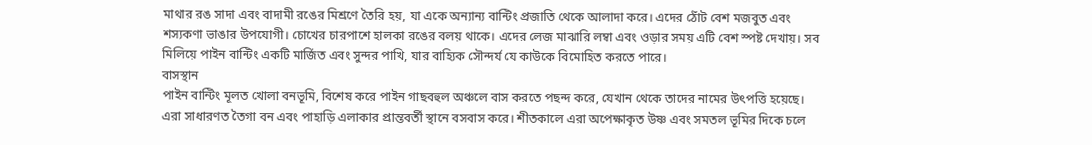মাথার রঙ সাদা এবং বাদামী রঙের মিশ্রণে তৈরি হয়, যা একে অন্যান্য বান্টিং প্রজাতি থেকে আলাদা করে। এদের ঠোঁট বেশ মজবুত এবং শস্যকণা ভাঙার উপযোগী। চোখের চারপাশে হালকা রঙের বলয় থাকে। এদের লেজ মাঝারি লম্বা এবং ওড়ার সময় এটি বেশ স্পষ্ট দেখায়। সব মিলিয়ে পাইন বান্টিং একটি মার্জিত এবং সুন্দর পাখি, যার বাহ্যিক সৌন্দর্য যে কাউকে বিমোহিত করতে পারে।
বাসস্থান
পাইন বান্টিং মূলত খোলা বনভূমি, বিশেষ করে পাইন গাছবহুল অঞ্চলে বাস করতে পছন্দ করে, যেখান থেকে তাদের নামের উৎপত্তি হয়েছে। এরা সাধারণত তৈগা বন এবং পাহাড়ি এলাকার প্রান্তবর্তী স্থানে বসবাস করে। শীতকালে এরা অপেক্ষাকৃত উষ্ণ এবং সমতল ভূমির দিকে চলে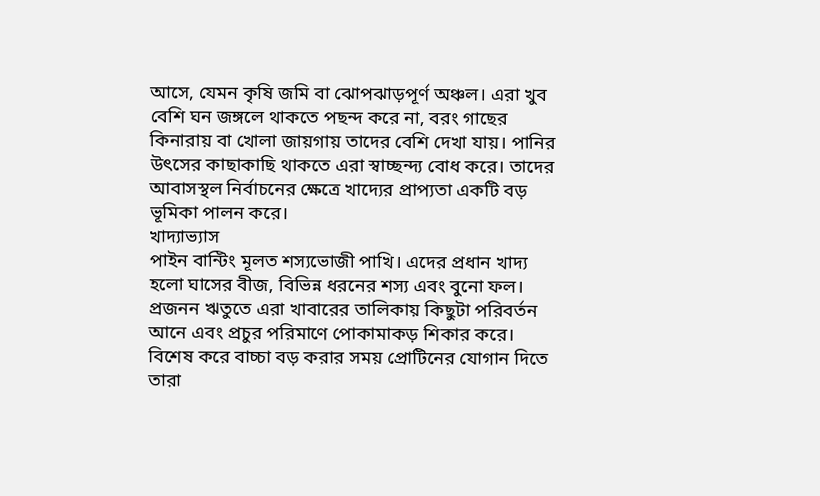আসে, যেমন কৃষি জমি বা ঝোপঝাড়পূর্ণ অঞ্চল। এরা খুব বেশি ঘন জঙ্গলে থাকতে পছন্দ করে না, বরং গাছের কিনারায় বা খোলা জায়গায় তাদের বেশি দেখা যায়। পানির উৎসের কাছাকাছি থাকতে এরা স্বাচ্ছন্দ্য বোধ করে। তাদের আবাসস্থল নির্বাচনের ক্ষেত্রে খাদ্যের প্রাপ্যতা একটি বড় ভূমিকা পালন করে।
খাদ্যাভ্যাস
পাইন বান্টিং মূলত শস্যভোজী পাখি। এদের প্রধান খাদ্য হলো ঘাসের বীজ, বিভিন্ন ধরনের শস্য এবং বুনো ফল। প্রজনন ঋতুতে এরা খাবারের তালিকায় কিছুটা পরিবর্তন আনে এবং প্রচুর পরিমাণে পোকামাকড় শিকার করে। বিশেষ করে বাচ্চা বড় করার সময় প্রোটিনের যোগান দিতে তারা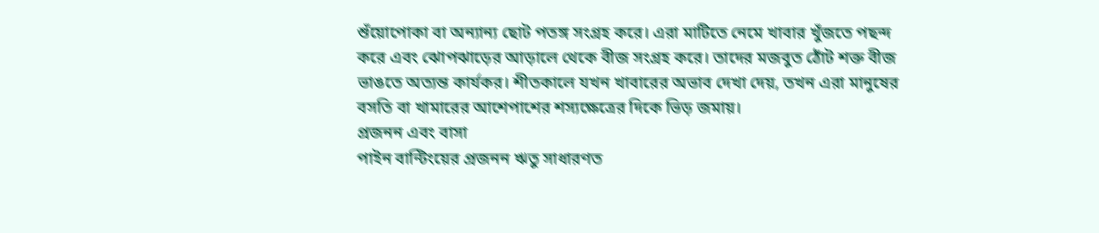শুঁয়োপোকা বা অন্যান্য ছোট পতঙ্গ সংগ্রহ করে। এরা মাটিতে নেমে খাবার খুঁজতে পছন্দ করে এবং ঝোপঝাড়ের আড়ালে থেকে বীজ সংগ্রহ করে। তাদের মজবুত ঠোঁট শক্ত বীজ ভাঙতে অত্যন্ত কার্যকর। শীতকালে যখন খাবারের অভাব দেখা দেয়, তখন এরা মানুষের বসতি বা খামারের আশেপাশের শস্যক্ষেত্রের দিকে ভিড় জমায়।
প্রজনন এবং বাসা
পাইন বান্টিংয়ের প্রজনন ঋতু সাধারণত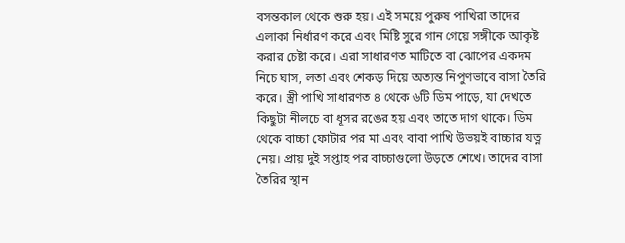বসন্তকাল থেকে শুরু হয়। এই সময়ে পুরুষ পাখিরা তাদের এলাকা নির্ধারণ করে এবং মিষ্টি সুরে গান গেয়ে সঙ্গীকে আকৃষ্ট করার চেষ্টা করে। এরা সাধারণত মাটিতে বা ঝোপের একদম নিচে ঘাস, লতা এবং শেকড় দিয়ে অত্যন্ত নিপুণভাবে বাসা তৈরি করে। স্ত্রী পাখি সাধারণত ৪ থেকে ৬টি ডিম পাড়ে, যা দেখতে কিছুটা নীলচে বা ধূসর রঙের হয় এবং তাতে দাগ থাকে। ডিম থেকে বাচ্চা ফোটার পর মা এবং বাবা পাখি উভয়ই বাচ্চার যত্ন নেয়। প্রায় দুই সপ্তাহ পর বাচ্চাগুলো উড়তে শেখে। তাদের বাসা তৈরির স্থান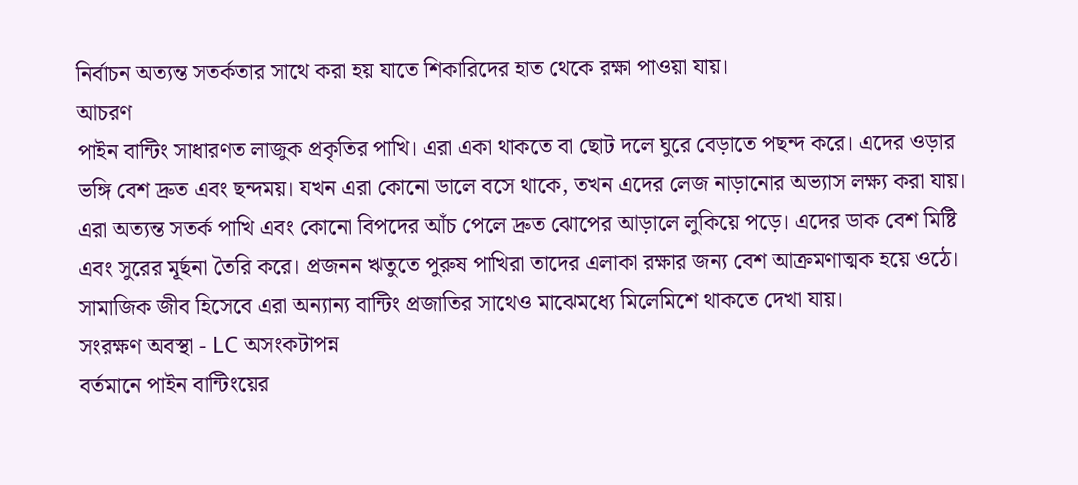নির্বাচন অত্যন্ত সতর্কতার সাথে করা হয় যাতে শিকারিদের হাত থেকে রক্ষা পাওয়া যায়।
আচরণ
পাইন বান্টিং সাধারণত লাজুক প্রকৃতির পাখি। এরা একা থাকতে বা ছোট দলে ঘুরে বেড়াতে পছন্দ করে। এদের ওড়ার ভঙ্গি বেশ দ্রুত এবং ছন্দময়। যখন এরা কোনো ডালে বসে থাকে, তখন এদের লেজ নাড়ানোর অভ্যাস লক্ষ্য করা যায়। এরা অত্যন্ত সতর্ক পাখি এবং কোনো বিপদের আঁচ পেলে দ্রুত ঝোপের আড়ালে লুকিয়ে পড়ে। এদের ডাক বেশ মিষ্টি এবং সুরের মূর্ছনা তৈরি করে। প্রজনন ঋতুতে পুরুষ পাখিরা তাদের এলাকা রক্ষার জন্য বেশ আক্রমণাত্মক হয়ে ওঠে। সামাজিক জীব হিসেবে এরা অন্যান্য বান্টিং প্রজাতির সাথেও মাঝেমধ্যে মিলেমিশে থাকতে দেখা যায়।
সংরক্ষণ অবস্থা - LC অসংকটাপন্ন
বর্তমানে পাইন বান্টিংয়ের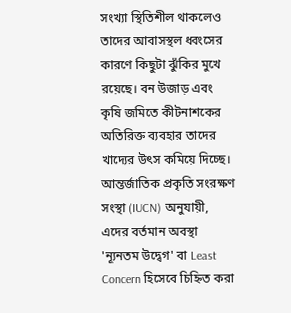সংখ্যা স্থিতিশীল থাকলেও তাদের আবাসস্থল ধ্বংসের কারণে কিছুটা ঝুঁকির মুখে রয়েছে। বন উজাড় এবং কৃষি জমিতে কীটনাশকের অতিরিক্ত ব্যবহার তাদের খাদ্যের উৎস কমিয়ে দিচ্ছে। আন্তর্জাতিক প্রকৃতি সংরক্ষণ সংস্থা (IUCN) অনুযায়ী, এদের বর্তমান অবস্থা 'ন্যূনতম উদ্বেগ' বা Least Concern হিসেবে চিহ্নিত করা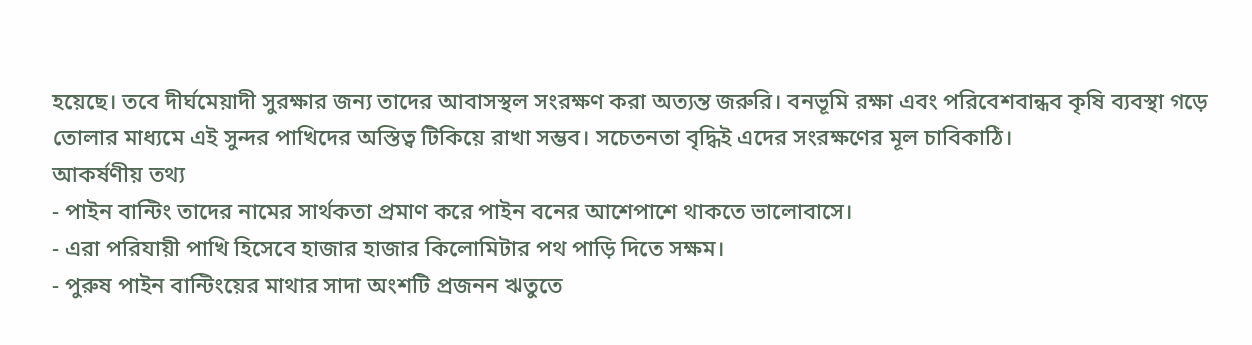হয়েছে। তবে দীর্ঘমেয়াদী সুরক্ষার জন্য তাদের আবাসস্থল সংরক্ষণ করা অত্যন্ত জরুরি। বনভূমি রক্ষা এবং পরিবেশবান্ধব কৃষি ব্যবস্থা গড়ে তোলার মাধ্যমে এই সুন্দর পাখিদের অস্তিত্ব টিকিয়ে রাখা সম্ভব। সচেতনতা বৃদ্ধিই এদের সংরক্ষণের মূল চাবিকাঠি।
আকর্ষণীয় তথ্য
- পাইন বান্টিং তাদের নামের সার্থকতা প্রমাণ করে পাইন বনের আশেপাশে থাকতে ভালোবাসে।
- এরা পরিযায়ী পাখি হিসেবে হাজার হাজার কিলোমিটার পথ পাড়ি দিতে সক্ষম।
- পুরুষ পাইন বান্টিংয়ের মাথার সাদা অংশটি প্রজনন ঋতুতে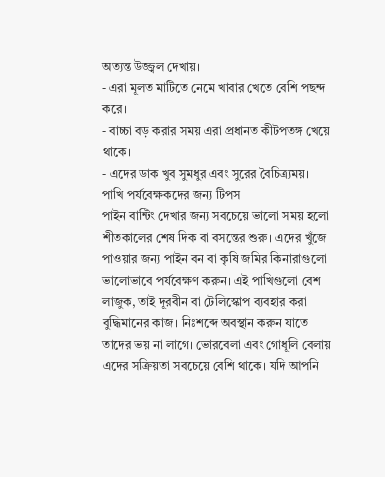অত্যন্ত উজ্জ্বল দেখায়।
- এরা মূলত মাটিতে নেমে খাবার খেতে বেশি পছন্দ করে।
- বাচ্চা বড় করার সময় এরা প্রধানত কীটপতঙ্গ খেয়ে থাকে।
- এদের ডাক খুব সুমধুর এবং সুরের বৈচিত্র্যময়।
পাখি পর্যবেক্ষকদের জন্য টিপস
পাইন বান্টিং দেখার জন্য সবচেয়ে ভালো সময় হলো শীতকালের শেষ দিক বা বসন্তের শুরু। এদের খুঁজে পাওয়ার জন্য পাইন বন বা কৃষি জমির কিনারাগুলো ভালোভাবে পর্যবেক্ষণ করুন। এই পাখিগুলো বেশ লাজুক, তাই দূরবীন বা টেলিস্কোপ ব্যবহার করা বুদ্ধিমানের কাজ। নিঃশব্দে অবস্থান করুন যাতে তাদের ভয় না লাগে। ভোরবেলা এবং গোধূলি বেলায় এদের সক্রিয়তা সবচেয়ে বেশি থাকে। যদি আপনি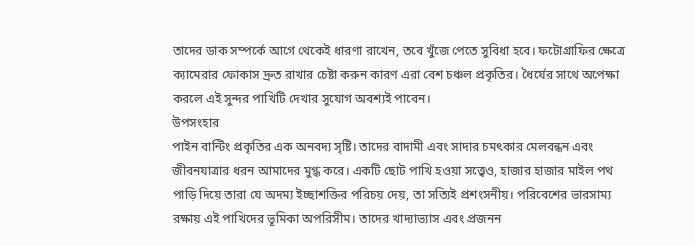তাদের ডাক সম্পর্কে আগে থেকেই ধারণা রাখেন, তবে খুঁজে পেতে সুবিধা হবে। ফটোগ্রাফির ক্ষেত্রে ক্যামেরার ফোকাস দ্রুত রাখার চেষ্টা করুন কারণ এরা বেশ চঞ্চল প্রকৃতির। ধৈর্যের সাথে অপেক্ষা করলে এই সুন্দর পাখিটি দেখার সুযোগ অবশ্যই পাবেন।
উপসংহার
পাইন বান্টিং প্রকৃতির এক অনবদ্য সৃষ্টি। তাদের বাদামী এবং সাদার চমৎকার মেলবন্ধন এবং জীবনযাত্রার ধরন আমাদের মুগ্ধ করে। একটি ছোট পাখি হওয়া সত্ত্বেও, হাজার হাজার মাইল পথ পাড়ি দিয়ে তারা যে অদম্য ইচ্ছাশক্তির পরিচয় দেয়, তা সত্যিই প্রশংসনীয়। পরিবেশের ভারসাম্য রক্ষায় এই পাখিদের ভূমিকা অপরিসীম। তাদের খাদ্যাভ্যাস এবং প্রজনন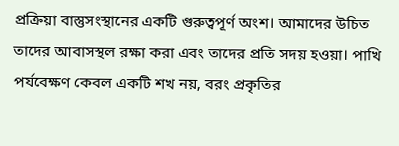প্রক্রিয়া বাস্তুসংস্থানের একটি গুরুত্বপূর্ণ অংশ। আমাদের উচিত তাদের আবাসস্থল রক্ষা করা এবং তাদের প্রতি সদয় হওয়া। পাখি পর্যবেক্ষণ কেবল একটি শখ নয়, বরং প্রকৃতির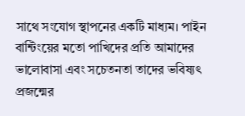সাথে সংযোগ স্থাপনের একটি মাধ্যম। পাইন বান্টিংয়ের মতো পাখিদের প্রতি আমাদের ভালোবাসা এবং সচেতনতা তাদের ভবিষ্যৎ প্রজন্মের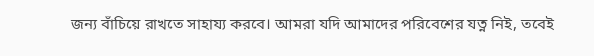জন্য বাঁচিয়ে রাখতে সাহায্য করবে। আমরা যদি আমাদের পরিবেশের যত্ন নিই, তবেই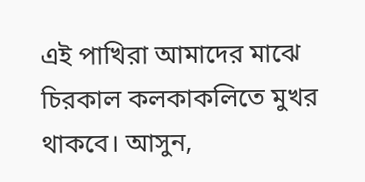এই পাখিরা আমাদের মাঝে চিরকাল কলকাকলিতে মুখর থাকবে। আসুন,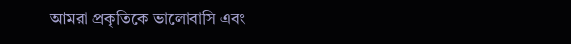আমরা প্রকৃতিকে ভালোবাসি এবং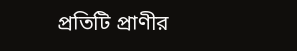প্রতিটি প্রাণীর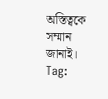অস্তিত্বকে সম্মান জানাই।
Tag: